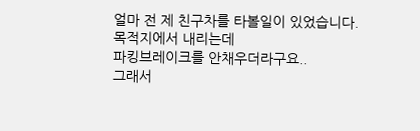얼마 전 제 친구차를 타볼일이 있었습니다.
목적지에서 내리는데
파킹브레이크를 안채우더라구요..
그래서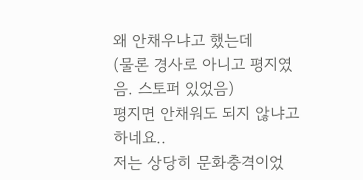왜 안채우냐고 했는데
(물론 경사로 아니고 평지였음. 스토퍼 있었음)
평지면 안채워도 되지 않냐고 하네요..
저는 상당히 문화충격이었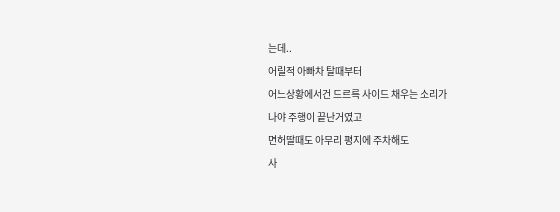는데..
어릴적 아빠차 탈때부터
어느상황에서건 드르륵 사이드 채우는 소리가
나야 주행이 끝난거였고
면허딸때도 아무리 평지에 주차해도
사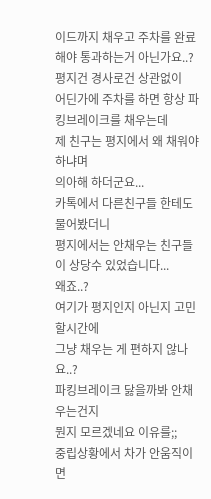이드까지 채우고 주차를 완료해야 통과하는거 아닌가요..?
평지건 경사로건 상관없이
어딘가에 주차를 하면 항상 파킹브레이크를 채우는데
제 친구는 평지에서 왜 채워야 하냐며
의아해 하더군요...
카톡에서 다른친구들 한테도 물어봤더니
평지에서는 안채우는 친구들이 상당수 있었습니다...
왜죠..?
여기가 평지인지 아닌지 고민할시간에
그냥 채우는 게 편하지 않나요..?
파킹브레이크 닳을까봐 안채우는건지
뭔지 모르겠네요 이유를;;
중립상황에서 차가 안움직이면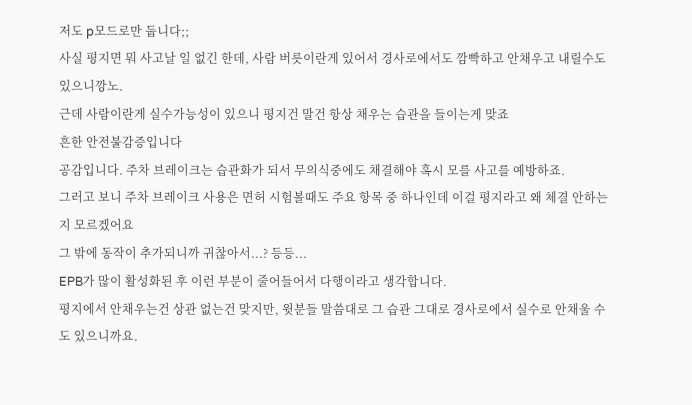저도 p모드로만 둡니다;;
사실 평지면 뭐 사고날 일 없긴 한데, 사람 버릇이란게 있어서 경사로에서도 깜빡하고 안채우고 내릴수도 있으니깡노.
근데 사람이란게 실수가능성이 있으니 평지건 말건 항상 채우는 습관을 들이는게 맞죠
흔한 안전불감증입니다
공감입니다. 주차 브레이크는 습관화가 되서 무의식중에도 채결해야 혹시 모를 사고를 예방하죠.
그러고 보니 주차 브레이크 사용은 면허 시험볼때도 주요 항목 중 하나인데 이걸 평지라고 왜 체결 안하는지 모르겠어요
그 밖에 동작이 추가되니까 귀찮아서...? 등등...
EPB가 많이 활성화된 후 이런 부분이 줄어들어서 다행이라고 생각합니다.
평지에서 안채우는건 상관 없는건 맞지만, 윗분들 말씀대로 그 습관 그대로 경사로에서 실수로 안채울 수도 있으니까요.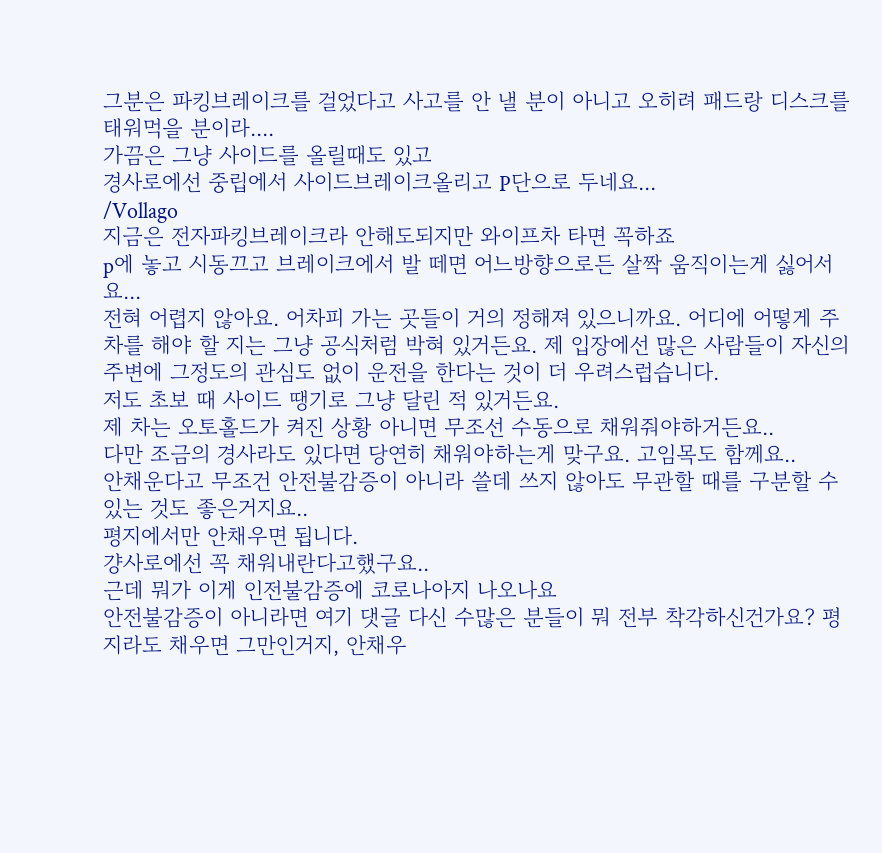그분은 파킹브레이크를 걸었다고 사고를 안 낼 분이 아니고 오히려 패드랑 디스크를 태워먹을 분이라....
가끔은 그냥 사이드를 올릴때도 있고
경사로에선 중립에서 사이드브레이크올리고 P단으로 두네요...
/Vollago
지금은 전자파킹브레이크라 안해도되지만 와이프차 타면 꼭하죠
p에 놓고 시동끄고 브레이크에서 발 떼면 어느방향으로든 살짝 움직이는게 싫어서요...
전혀 어렵지 않아요. 어차피 가는 곳들이 거의 정해져 있으니까요. 어디에 어떻게 주차를 해야 할 지는 그냥 공식처럼 박혀 있거든요. 제 입장에선 많은 사람들이 자신의 주변에 그정도의 관심도 없이 운전을 한다는 것이 더 우려스럽습니다.
저도 초보 때 사이드 땡기로 그냥 달린 적 있거든요.
제 차는 오토홀드가 켜진 상황 아니면 무조선 수동으로 채워줘야하거든요..
다만 조금의 경사라도 있다면 당연히 채워야하는게 맞구요. 고임목도 함께요..
안채운다고 무조건 안전불감증이 아니라 쓸데 쓰지 않아도 무관할 때를 구분할 수 있는 것도 좋은거지요..
평지에서만 안채우면 됩니다.
걍사로에선 꼭 채워내란다고했구요..
근데 뭐가 이게 인전불감증에 코로나아지 나오나요
안전불감증이 아니라면 여기 댓글 다신 수많은 분들이 뭐 전부 착각하신건가요? 평지라도 채우면 그만인거지, 안채우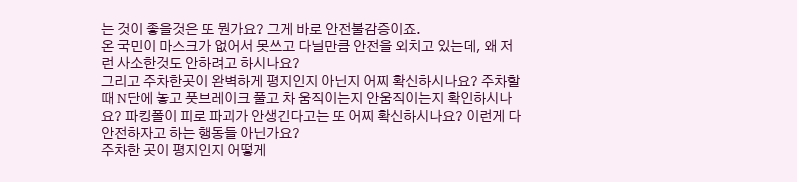는 것이 좋을것은 또 뭔가요? 그게 바로 안전불감증이죠.
온 국민이 마스크가 없어서 못쓰고 다닐만큼 안전을 외치고 있는데, 왜 저런 사소한것도 안하려고 하시나요?
그리고 주차한곳이 완벽하게 평지인지 아닌지 어찌 확신하시나요? 주차할때 N단에 놓고 풋브레이크 풀고 차 움직이는지 안움직이는지 확인하시나요? 파킹폴이 피로 파괴가 안생긴다고는 또 어찌 확신하시나요? 이런게 다 안전하자고 하는 행동들 아닌가요?
주차한 곳이 평지인지 어떻게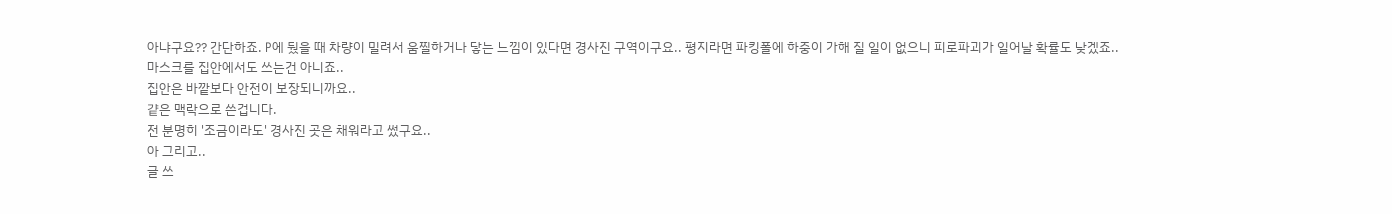아냐구요?? 간단하죠. P에 뒀을 때 차량이 밀려서 움찔하거나 닿는 느낌이 있다면 경사진 구역이구요.. 평지라면 파킹폴에 하중이 가해 질 일이 없으니 피로파괴가 일어날 확률도 낮겠죠..
마스크를 집안에서도 쓰는건 아니죠..
집안은 바깥보다 안전이 보장되니까요..
걑은 맥락으로 쓴겁니다.
전 분명히 '조금이라도' 경사진 곳은 채워라고 썼구요..
아 그리고..
글 쓰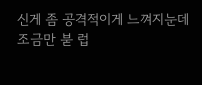신게 좀 공격적이게 느껴지눈데 조금만 붇 럽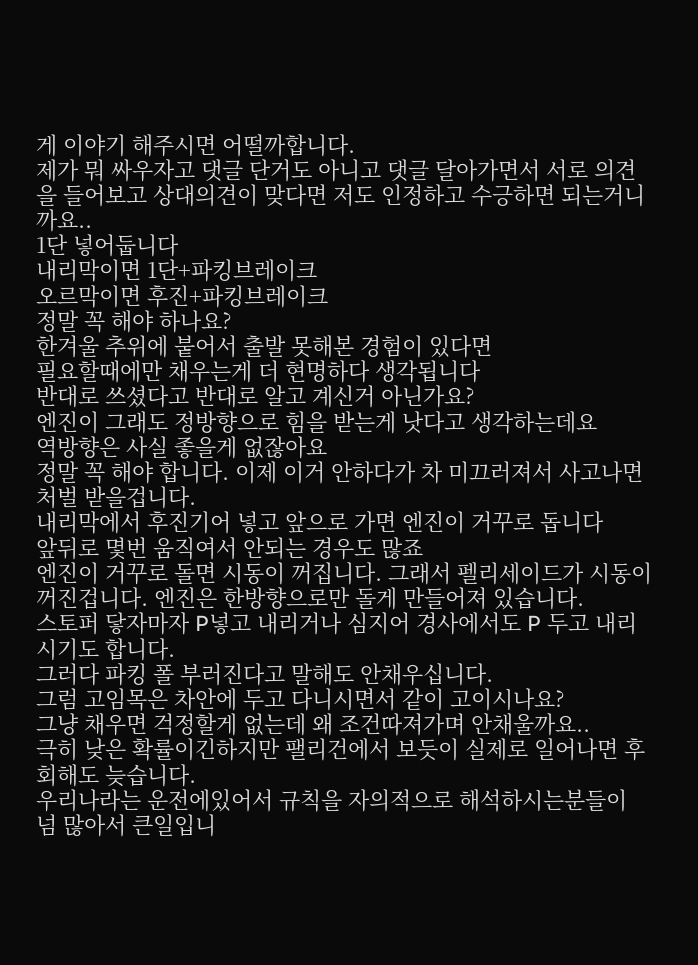게 이야기 해주시면 어떨까합니다.
제가 뭐 싸우자고 댓글 단거도 아니고 댓글 달아가면서 서로 의견을 들어보고 상대의견이 맞다면 저도 인정하고 수긍하면 되는거니까요..
1단 넣어둡니다
내리막이면 1단+파킹브레이크
오르막이면 후진+파킹브레이크
정말 꼭 해야 하나요?
한겨울 추위에 붙어서 출발 못해본 경험이 있다면
필요할때에만 채우는게 더 현명하다 생각됩니다
반대로 쓰셨다고 반대로 알고 계신거 아닌가요?
엔진이 그래도 정방향으로 힘을 받는게 낫다고 생각하는데요
역방향은 사실 좋을게 없잖아요
정말 꼭 해야 합니다. 이제 이거 안하다가 차 미끄러져서 사고나면 처벌 받을겁니다.
내리막에서 후진기어 넣고 앞으로 가면 엔진이 거꾸로 돕니다
앞뒤로 몇번 움직여서 안되는 경우도 많죠
엔진이 거꾸로 돌면 시동이 꺼집니다. 그래서 펠리세이드가 시동이 꺼진겁니다. 엔진은 한방향으로만 돌게 만들어져 있습니다.
스토퍼 닿자마자 P넣고 내리거나 심지어 경사에서도 P 두고 내리시기도 합니다.
그러다 파킹 폴 부러진다고 말해도 안채우십니다.
그럼 고임목은 차안에 두고 다니시면서 같이 고이시나요?
그냥 채우면 걱정할게 없는데 왜 조건따져가며 안채울까요..
극히 낮은 확률이긴하지만 팰리건에서 보듯이 실제로 일어나면 후회해도 늦습니다.
우리나라는 운전에있어서 규칙을 자의적으로 해석하시는분들이 넘 많아서 큰일입니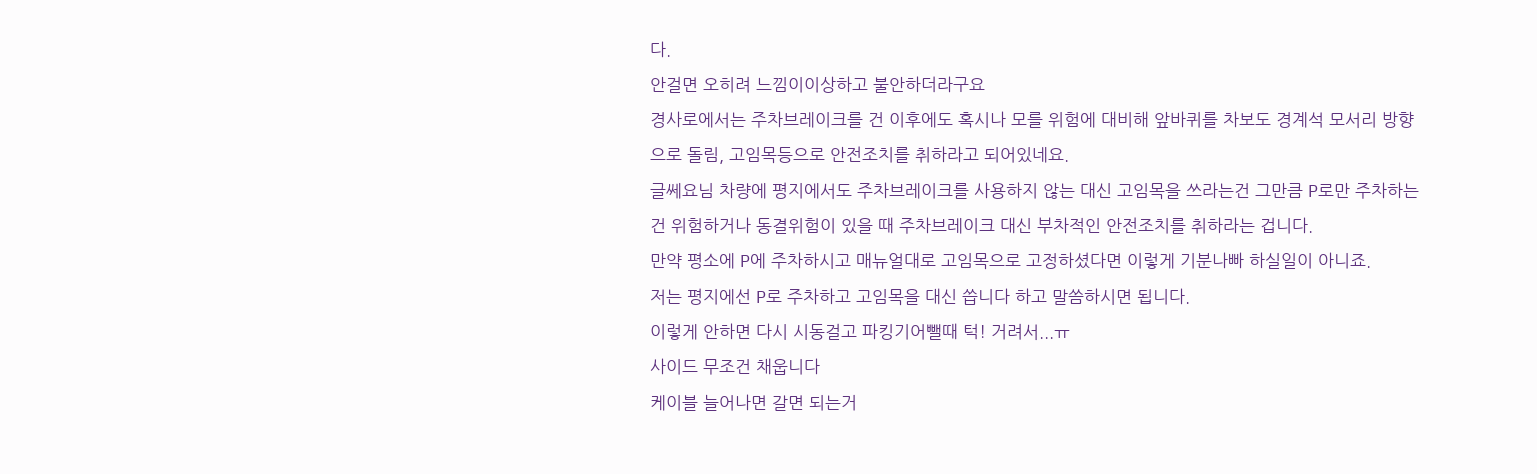다.
안걸면 오히려 느낌이이상하고 불안하더라구요
경사로에서는 주차브레이크를 건 이후에도 혹시나 모를 위험에 대비해 앞바퀴를 차보도 경계석 모서리 방향으로 돌림, 고임목등으로 안전조치를 취하라고 되어있네요.
글쎄요님 차량에 평지에서도 주차브레이크를 사용하지 않는 대신 고임목을 쓰라는건 그만큼 P로만 주차하는건 위험하거나 동결위험이 있을 때 주차브레이크 대신 부차적인 안전조치를 취하라는 겁니다.
만약 평소에 P에 주차하시고 매뉴얼대로 고임목으로 고정하셨다면 이렇게 기분나빠 하실일이 아니죠.
저는 평지에선 P로 주차하고 고임목을 대신 씁니다 하고 말씀하시면 됩니다.
이렇게 안하면 다시 시동걸고 파킹기어뺄때 턱! 거려서...ㅠ
사이드 무조건 채웁니다
케이블 늘어나면 갈면 되는거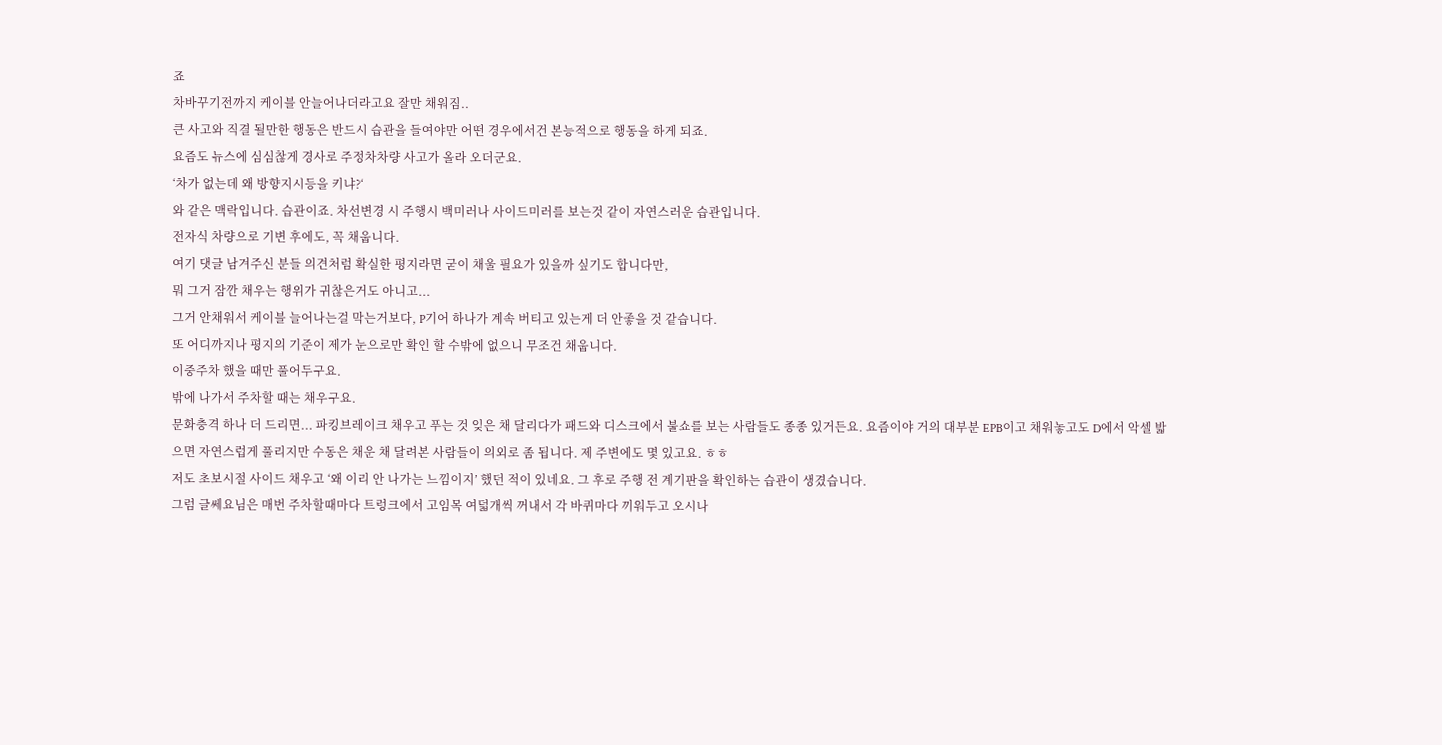죠
차바꾸기전까지 케이블 안늘어나더라고요 잘만 채워짐..
큰 사고와 직결 될만한 행동은 반드시 습관을 들여야만 어떤 경우에서건 본능적으로 행동을 하게 되죠.
요즘도 뉴스에 심심찮게 경사로 주정차차량 사고가 올라 오더군요.
‘차가 없는데 왜 방향지시등을 키냐?‘
와 같은 맥락입니다. 습관이죠. 차선변경 시 주행시 백미러나 사이드미러를 보는것 같이 자연스러운 습관입니다.
전자식 차량으로 기변 후에도, 꼭 채웁니다.
여기 댓글 남겨주신 분들 의견처럼 확실한 평지라면 굳이 채울 필요가 있을까 싶기도 합니다만,
뭐 그거 잠깐 채우는 행위가 귀찮은거도 아니고...
그거 안채워서 케이블 늘어나는걸 막는거보다, P기어 하나가 계속 버티고 있는게 더 안좋을 것 같습니다.
또 어디까지나 평지의 기준이 제가 눈으로만 확인 할 수밖에 없으니 무조건 채웁니다.
이중주차 했을 때만 풀어두구요.
밖에 나가서 주차할 때는 채우구요.
문화충격 하나 더 드리면... 파킹브레이크 채우고 푸는 것 잊은 채 달리다가 패드와 디스크에서 불쇼를 보는 사람들도 종종 있거든요. 요즘이야 거의 대부분 EPB이고 채워놓고도 D에서 악셀 밟으면 자연스럽게 풀리지만 수동은 채운 채 달려본 사람들이 의외로 좀 됩니다. 제 주변에도 몇 있고요. ㅎㅎ
저도 초보시절 사이드 채우고 ‘왜 이리 안 나가는 느낌이지’ 했던 적이 있네요. 그 후로 주행 전 계기판을 확인하는 습관이 생겼습니다.
그럼 글쎄요님은 매번 주차할때마다 트렁크에서 고임목 여덟개씩 꺼내서 각 바퀴마다 끼워두고 오시나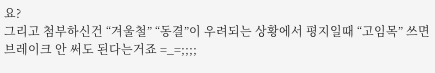요?
그리고 첨부하신건 “겨울철” “동결”이 우려되는 상황에서 평지일때 “고임목” 쓰면 브레이크 안 써도 된다는거죠 =_=;;;;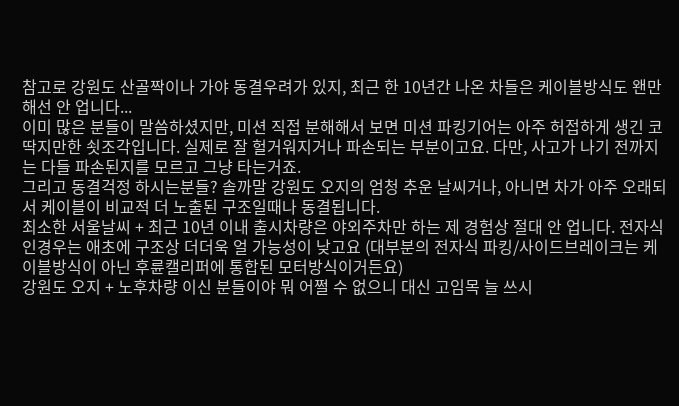참고로 강원도 산골짝이나 가야 동결우려가 있지, 최근 한 10년간 나온 차들은 케이블방식도 왠만해선 안 업니다...
이미 많은 분들이 말씀하셨지만, 미션 직접 분해해서 보면 미션 파킹기어는 아주 허접하게 생긴 코딱지만한 쇳조각입니다. 실제로 잘 헐거워지거나 파손되는 부분이고요. 다만, 사고가 나기 전까지는 다들 파손된지를 모르고 그냥 타는거죠.
그리고 동결걱정 하시는분들? 솔까말 강원도 오지의 엄청 추운 날씨거나, 아니면 차가 아주 오래되서 케이블이 비교적 더 노출된 구조일때나 동결됩니다.
최소한 서울날씨 + 최근 10년 이내 출시차량은 야외주차만 하는 제 경험상 절대 안 업니다. 전자식인경우는 애초에 구조상 더더욱 얼 가능성이 낮고요 (대부분의 전자식 파킹/사이드브레이크는 케이블방식이 아닌 후륜캘리퍼에 통합된 모터방식이거든요)
강원도 오지 + 노후차량 이신 분들이야 뭐 어쩔 수 없으니 대신 고임목 늘 쓰시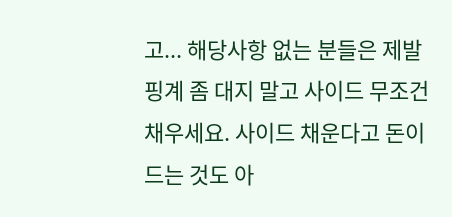고... 해당사항 없는 분들은 제발 핑계 좀 대지 말고 사이드 무조건 채우세요. 사이드 채운다고 돈이 드는 것도 아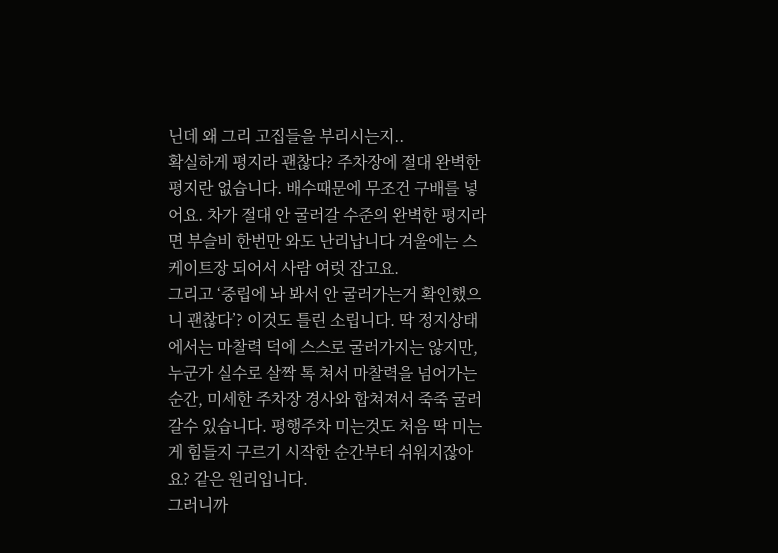닌데 왜 그리 고집들을 부리시는지..
확실하게 평지라 괜찮다? 주차장에 절대 완벽한 평지란 없습니다. 배수때문에 무조건 구배를 넣어요. 차가 절대 안 굴러갈 수준의 완벽한 평지라면 부슬비 한번만 와도 난리납니다 겨울에는 스케이트장 되어서 사람 여럿 잡고요.
그리고 ‘중립에 놔 봐서 안 굴러가는거 확인했으니 괜찮다’? 이것도 틀린 소립니다. 딱 정지상태에서는 마찰력 덕에 스스로 굴러가지는 않지만, 누군가 실수로 살짝 톡 쳐서 마찰력을 넘어가는 순간, 미세한 주차장 경사와 합쳐져서 죽죽 굴러갈수 있습니다. 평행주차 미는것도 처음 딱 미는게 힘들지 구르기 시작한 순간부터 쉬워지잖아요? 같은 원리입니다.
그러니까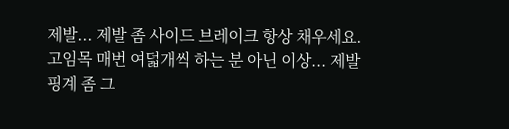제발... 제발 좀 사이드 브레이크 항상 채우세요. 고임목 매번 여덟개씩 하는 분 아닌 이상... 제발 핑계 좀 그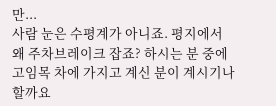만...
사람 눈은 수평계가 아니죠. 평지에서 왜 주차브레이크 잡죠? 하시는 분 중에 고임목 차에 가지고 계신 분이 계시기나 할까요